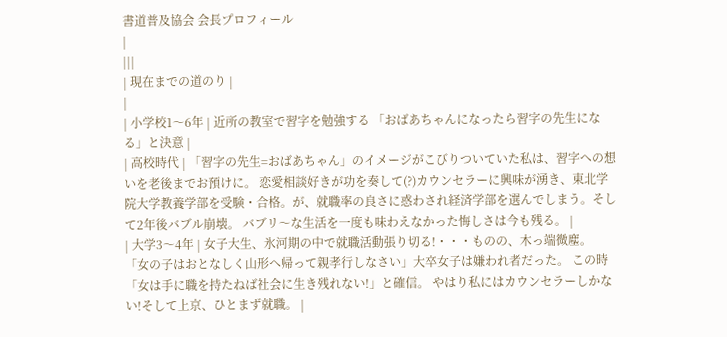書道普及協会 会長プロフィール
|
|||
| 現在までの道のり |
|
| 小学校1〜6年 | 近所の教室で習字を勉強する 「おばあちゃんになったら習字の先生になる」と決意 |
| 高校時代 | 「習字の先生=おばあちゃん」のイメージがこびりついていた私は、習字への想いを老後までお預けに。 恋愛相談好きが功を奏して(?)カウンセラーに興味が湧き、東北学院大学教養学部を受験・合格。が、就職率の良さに惑わされ経済学部を選んでしまう。そして2年後バブル崩壊。 バブリ〜な生活を一度も味わえなかった悔しさは今も残る。 |
| 大学3〜4年 | 女子大生、氷河期の中で就職活動張り切る!・・・ものの、木っ端微塵。 「女の子はおとなしく山形へ帰って親孝行しなさい」大卒女子は嫌われ者だった。 この時「女は手に職を持たねば社会に生き残れない!」と確信。 やはり私にはカウンセラーしかない!そして上京、ひとまず就職。 |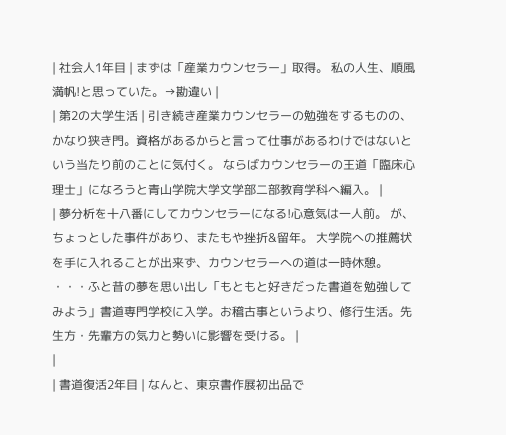| 社会人1年目 | まずは「産業カウンセラー」取得。 私の人生、順風満帆!と思っていた。→勘違い |
| 第2の大学生活 | 引き続き産業カウンセラーの勉強をするものの、かなり狭き門。資格があるからと言って仕事があるわけではないという当たり前のことに気付く。 ならばカウンセラーの王道「臨床心理士」になろうと青山学院大学文学部二部教育学科へ編入。 |
| 夢分析を十八番にしてカウンセラーになる!心意気は一人前。 が、ちょっとした事件があり、またもや挫折&留年。 大学院への推薦状を手に入れることが出来ず、カウンセラーへの道は一時休憩。 ・・・ふと昔の夢を思い出し「もともと好きだった書道を勉強してみよう」書道専門学校に入学。お稽古事というより、修行生活。先生方・先輩方の気力と勢いに影響を受ける。 |
|
| 書道復活2年目 | なんと、東京書作展初出品で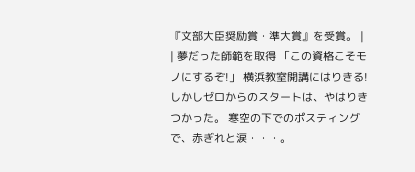『文部大臣奨励賞・準大賞』を受賞。 |
| 夢だった師範を取得 「この資格こそモノにするぞ!」 横浜教室開講にはりきる!しかしゼロからのスタートは、やはりきつかった。 寒空の下でのポスティングで、赤ぎれと涙・・・。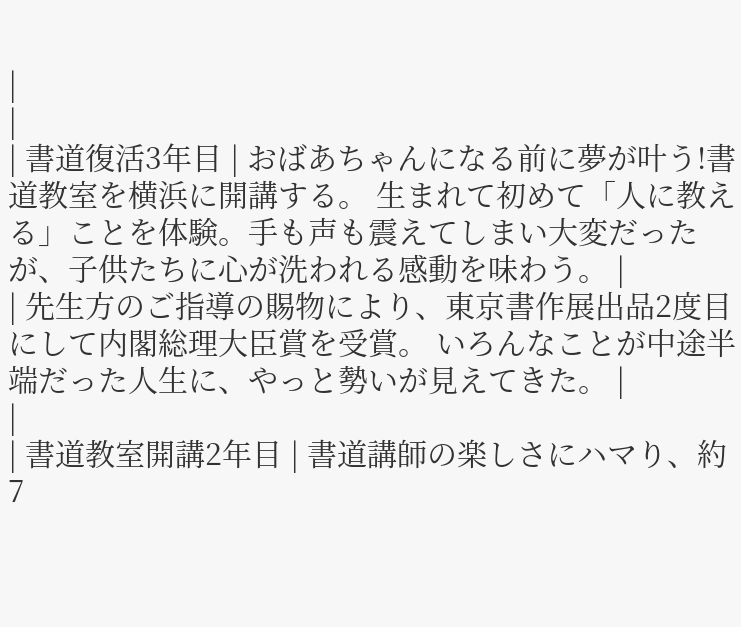|
|
| 書道復活3年目 | おばあちゃんになる前に夢が叶う!書道教室を横浜に開講する。 生まれて初めて「人に教える」ことを体験。手も声も震えてしまい大変だったが、子供たちに心が洗われる感動を味わう。 |
| 先生方のご指導の賜物により、東京書作展出品2度目にして内閣総理大臣賞を受賞。 いろんなことが中途半端だった人生に、やっと勢いが見えてきた。 |
|
| 書道教室開講2年目 | 書道講師の楽しさにハマり、約7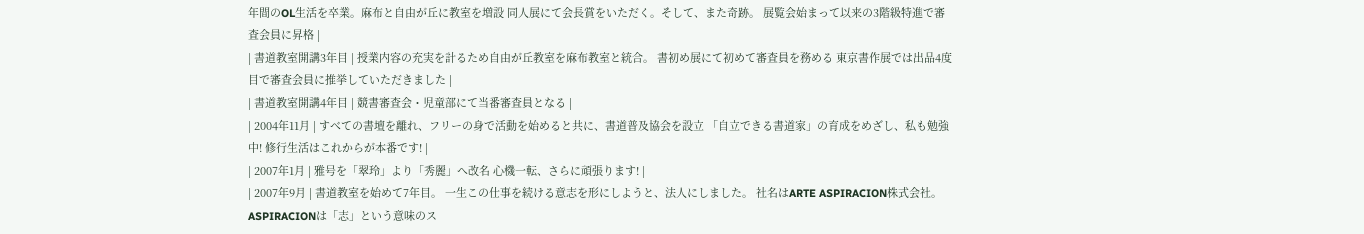年間のOL生活を卒業。麻布と自由が丘に教室を増設 同人展にて会長賞をいただく。そして、また奇跡。 展覧会始まって以来の3階級特進で審査会員に昇格 |
| 書道教室開講3年目 | 授業内容の充実を計るため自由が丘教室を麻布教室と統合。 書初め展にて初めて審査員を務める 東京書作展では出品4度目で審査会員に推挙していただきました |
| 書道教室開講4年目 | 競書審査会・児童部にて当番審査員となる |
| 2004年11月 | すべての書壇を離れ、フリーの身で活動を始めると共に、書道普及協会を設立 「自立できる書道家」の育成をめざし、私も勉強中! 修行生活はこれからが本番です! |
| 2007年1月 | 雅号を「翠玲」より「秀麗」へ改名 心機一転、さらに頑張ります! |
| 2007年9月 | 書道教室を始めて7年目。 一生この仕事を続ける意志を形にしようと、法人にしました。 社名はARTE ASPIRACION株式会社。ASPIRACIONは「志」という意味のス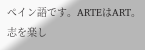ペイン語です。ARTEはART。志を楽し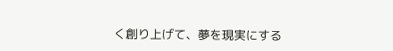く創り上げて、夢を現実にする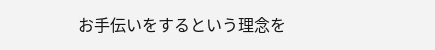お手伝いをするという理念を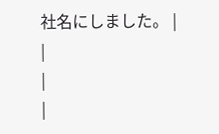社名にしました。 |
|
|
|